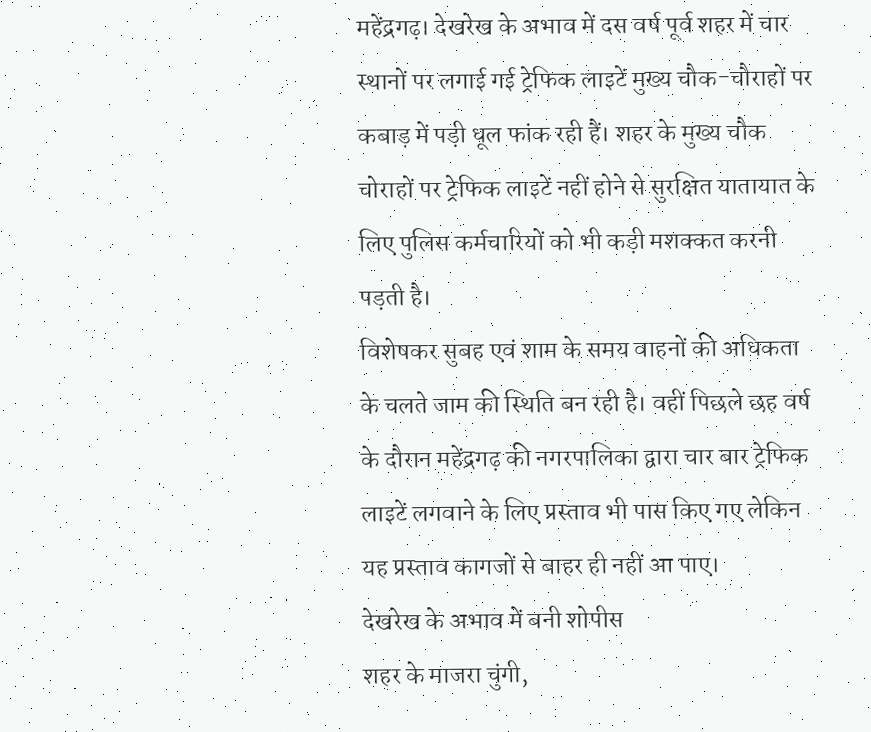महेंद्रगढ़। देखरेख के अभाव में दस वर्ष पूर्व शहर में चार स्थानों पर लगाई गई ट्रेफिक लाइटें मुख्य चौक-चौराहों पर कबाड़ में पड़ी धूल फांक रही हैं। शहर के मुख्य चौक चोराहों पर ट्रेफिक लाइटें नहीं होने से सुरक्षित यातायात के लिए पुलिस कर्मचारियों को भी कड़ी मशक्कत करनी पड़ती है।
विशेषकर सुबह एवं शाम के समय वाहनों की अधिकता के चलते जाम की स्थिति बन रही है। वहीं पिछले छह वर्ष के दौरान महेंद्रगढ़ की नगरपालिका द्वारा चार बार ट्रेफिक लाइटें लगवाने के लिए प्रस्ताव भी पास किए गए लेकिन यह प्रस्ताव कागजों से बाहर ही नहीं आ पाए।
देखरेख के अभाव में बनी शोपीस
शहर के माजरा चुंगी,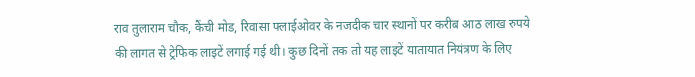राव तुलाराम चौक, कैंची मोड, रिवासा फ्लाईओवर के नजदीक चार स्थानों पर करीब आठ लाख रुपये की लागत से ट्रेफिक लाइटें लगाई गई थी। कुछ दिनों तक तो यह लाइटें यातायात नियंत्रण के लिए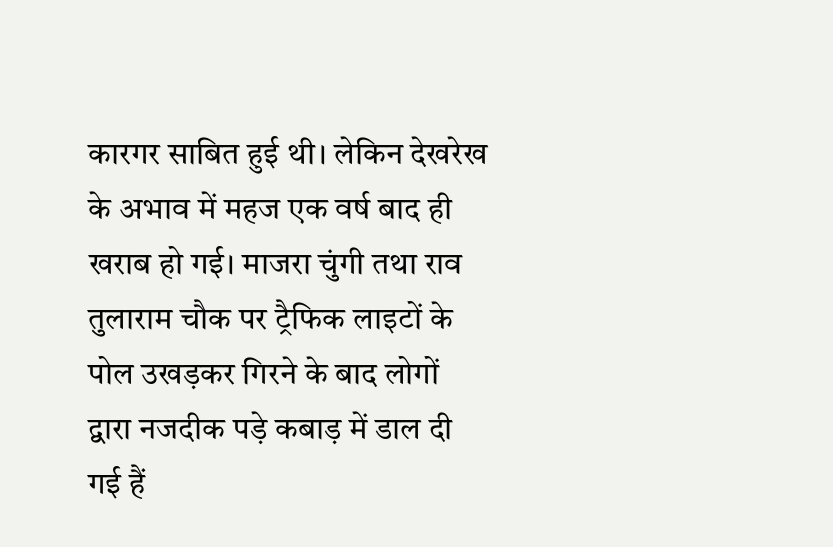कारगर साबित हुई थी। लेकिन देखरेख के अभाव में महज एक वर्ष बाद ही खराब हो गई। माजरा चुंगी तथा राव तुलाराम चौक पर ट्रैफिक लाइटों के पोल उखड़कर गिरने के बाद लोगों द्वारा नजदीक पड़े कबाड़ में डाल दी गई हैं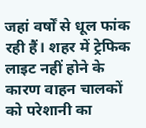जहां वर्षों से धूल फांक रही हैं। शहर में ट्रेफिक लाइट नहीं होने के कारण वाहन चालकों को परेशानी का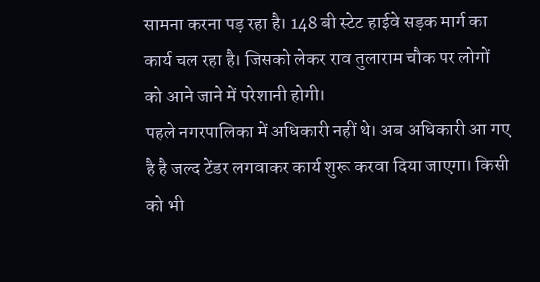सामना करना पड़ रहा है। 148 बी स्टेट हाईवे सड़क मार्ग का कार्य चल रहा है। जिसको लेकर राव तुलाराम चौक पर लोगों को आने जाने में परेशानी होगी।
पहले नगरपालिका में अधिकारी नहीं थे। अब अधिकारी आ गए है है जल्द टेंडर लगवाकर कार्य शुरू करवा दिया जाएगा। किसी को भी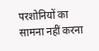परशोनियों का सामना नहीं करना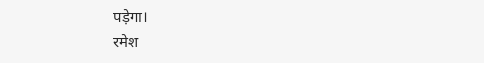पड़ेगा।
रमेश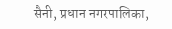सैनी, प्रधान नगरपालिका,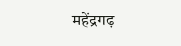महेंद्रगढ़